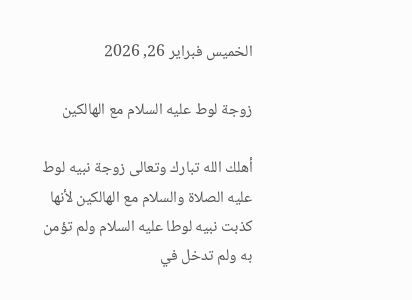الخميس فبراير 26, 2026

زوجة لوط عليه السلام مع الهالكين

أهلك الله تبارك وتعالى زوجة نبيه لوط عليه الصلاة والسلام مع الهالكين لأنها كذبت نبيه لوطا عليه السلام ولم تؤمن به ولم تدخل في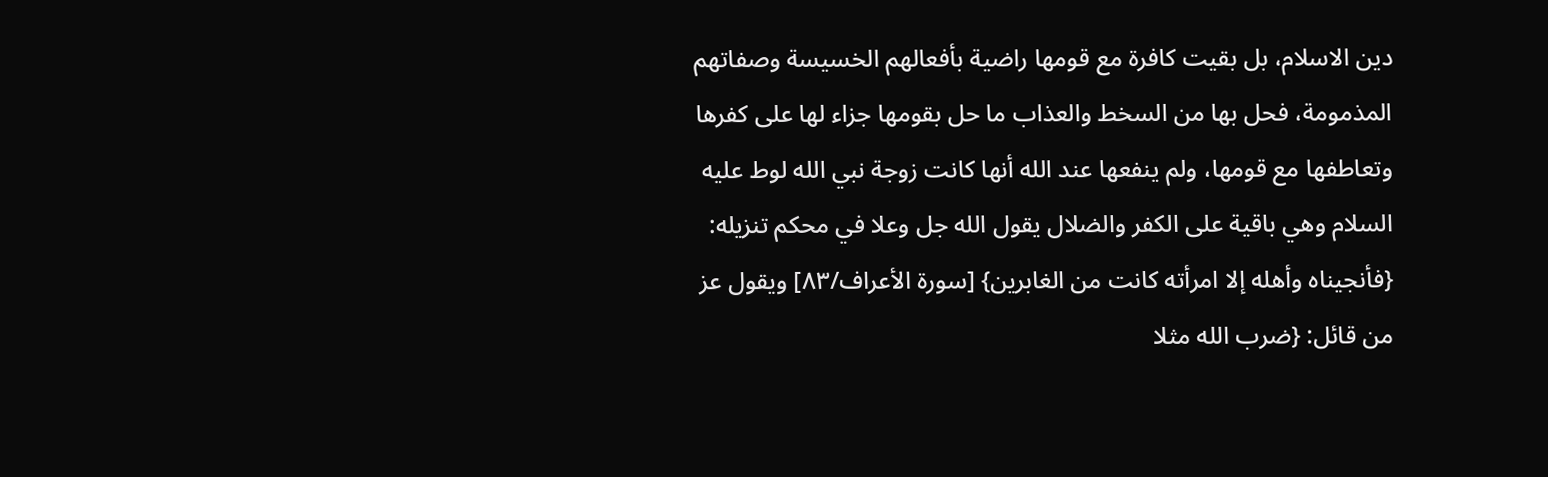دين الاسلام، بل بقيت كافرة مع قومها راضية بأفعالهم الخسيسة وصفاتهم المذمومة، فحل بها من السخط والعذاب ما حل بقومها جزاء لها على كفرها وتعاطفها مع قومها، ولم ينفعها عند الله أنها كانت زوجة نبي الله لوط عليه السلام وهي باقية على الكفر والضلال يقول الله جل وعلا في محكم تنزيله: {فأنجيناه وأهله إلا امرأته كانت من الغابرين} [سورة الأعراف/٨٣] ويقول عز من قائل: {ضرب الله مثلا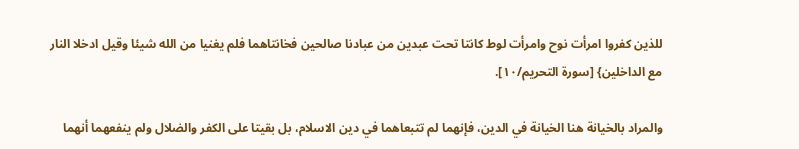للذين كفروا امرأت نوح وامرأت لوط كانتا تحت عبدين من عبادنا صالحين فخانتاهما فلم يغنيا من الله شيئا وقيل ادخلا النار مع الداخلين} [سورة التحريم/١٠].

والمراد بالخيانة هنا الخيانة في الدين، فإنهما لم تتبعاهما في دين الاسلام، بل بقيتا على الكفر والضلال ولم ينفعهما أنهما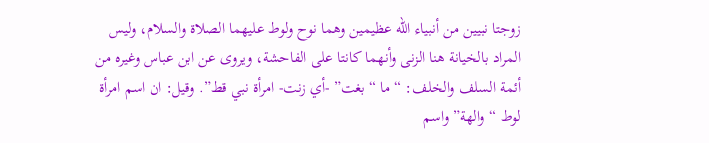زوجتا نبيين من أنبياء الله عظيمين وهما نوح ولوط عليهما الصلاة والسلام، وليس المراد بالخيانة هنا الزنى وأنهما كانتا على الفاحشة، ويروى عن ابن عباس وغيره من أئمة السلف والخلف: “ما “بغت” -أي زنت- امرأة نبي قط”. وقيل: ان اسم امرأة لوط “والهة” واسم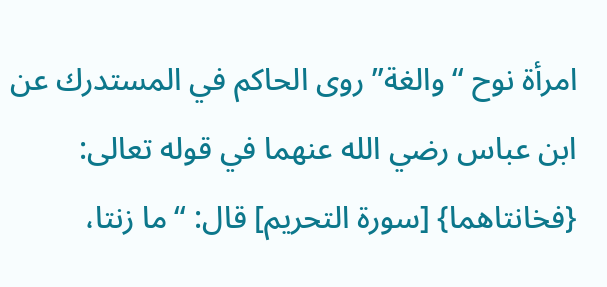امرأة نوح “والغة” روى الحاكم في المستدرك عن ابن عباس رضي الله عنهما في قوله تعالى: {فخانتاهما} [سورة التحريم] قال: “ما زنتا،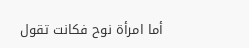أما امرأة نوح فكانت تقول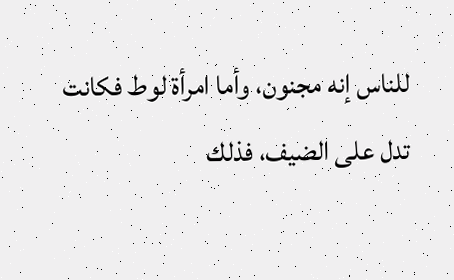للناس إنه مجنون، وأما امرأة لوط فكانت تدل على الضيف، فذلك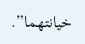خيانتهما”.